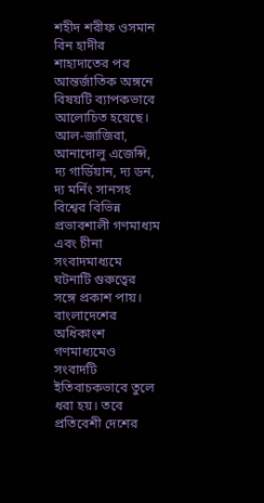শহীদ শরীফ ওসমান বিন হাদীর শাহাদাতের পর আন্তর্জাতিক অঙ্গনে বিষয়টি ব্যাপকভাবে আলোচিত হয়েছে। আল-জাজিরা, আনাদোলু এজেন্সি, দ্য গার্ডিয়ান, দ্য ডন, দ্য মর্নিং সানসহ বিশ্বের বিভিন্ন প্রভাবশালী গণমাধ্যম এবং চীনা সংবাদমাধ্যমে ঘটনাটি গুরুত্বের সঙ্গে প্রকাশ পায়। বাংলাদেশের অধিকাংশ গণমাধ্যমেও সংবাদটি ইতিবাচকভাবে তুলে ধরা হয়। তবে প্রতিবেশী দেশের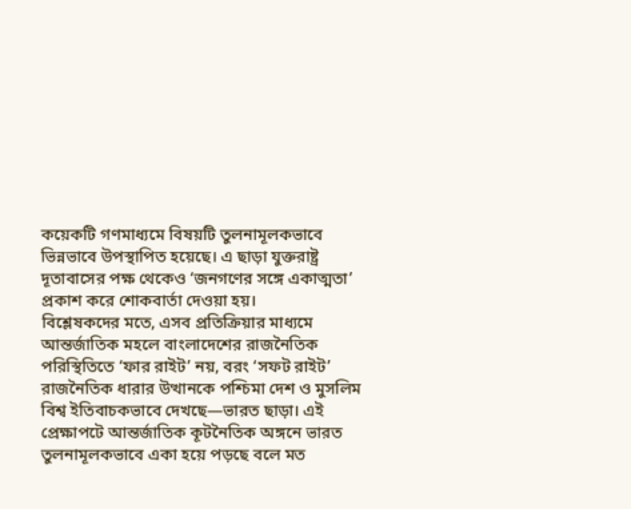কয়েকটি গণমাধ্যমে বিষয়টি তুলনামূলকভাবে ভিন্নভাবে উপস্থাপিত হয়েছে। এ ছাড়া যুক্তরাষ্ট্র দূতাবাসের পক্ষ থেকেও ‘জনগণের সঙ্গে একাত্মতা’ প্রকাশ করে শোকবার্তা দেওয়া হয়।
বিশ্লেষকদের মতে, এসব প্রতিক্রিয়ার মাধ্যমে আন্তর্জাতিক মহলে বাংলাদেশের রাজনৈতিক পরিস্থিতিতে ‘ফার রাইট’ নয়, বরং ‘সফট রাইট’ রাজনৈতিক ধারার উত্থানকে পশ্চিমা দেশ ও মুসলিম বিশ্ব ইতিবাচকভাবে দেখছে—ভারত ছাড়া। এই প্রেক্ষাপটে আন্তর্জাতিক কূটনৈতিক অঙ্গনে ভারত তুলনামূলকভাবে একা হয়ে পড়ছে বলে মত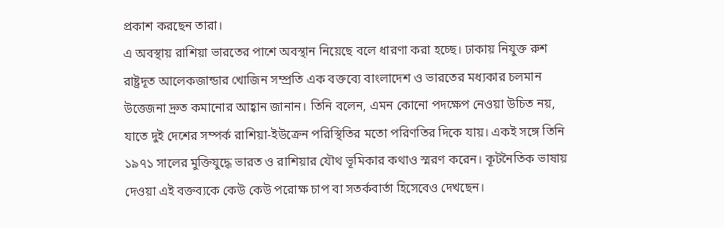প্রকাশ করছেন তারা।
এ অবস্থায় রাশিয়া ভারতের পাশে অবস্থান নিয়েছে বলে ধারণা করা হচ্ছে। ঢাকায় নিযুক্ত রুশ রাষ্ট্রদূত আলেকজান্ডার খোজিন সম্প্রতি এক বক্তব্যে বাংলাদেশ ও ভারতের মধ্যকার চলমান উত্তেজনা দ্রুত কমানোর আহ্বান জানান। তিনি বলেন, এমন কোনো পদক্ষেপ নেওয়া উচিত নয়, যাতে দুই দেশের সম্পর্ক রাশিয়া-ইউক্রেন পরিস্থিতির মতো পরিণতির দিকে যায়। একই সঙ্গে তিনি ১৯৭১ সালের মুক্তিযুদ্ধে ভারত ও রাশিয়ার যৌথ ভূমিকার কথাও স্মরণ করেন। কূটনৈতিক ভাষায় দেওয়া এই বক্তব্যকে কেউ কেউ পরোক্ষ চাপ বা সতর্কবার্তা হিসেবেও দেখছেন।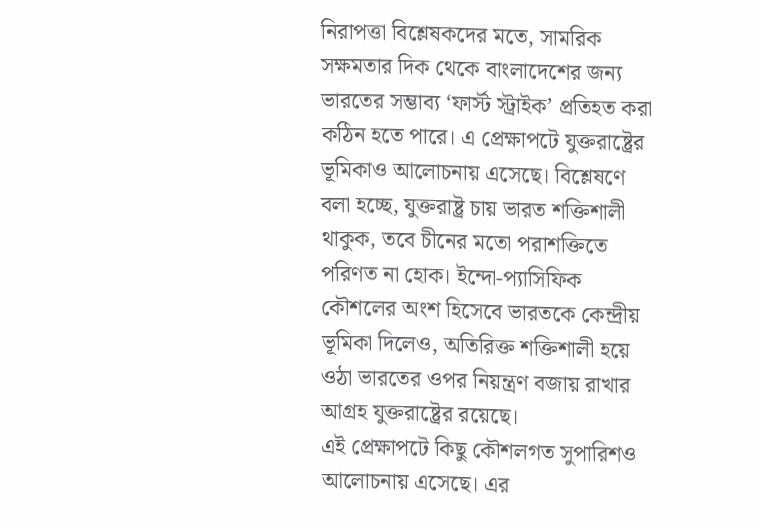নিরাপত্তা বিশ্লেষকদের মতে, সামরিক সক্ষমতার দিক থেকে বাংলাদেশের জন্য ভারতের সম্ভাব্য ‘ফার্স্ট স্ট্রাইক’ প্রতিহত করা কঠিন হতে পারে। এ প্রেক্ষাপটে যুক্তরাষ্ট্রের ভূমিকাও আলোচনায় এসেছে। বিশ্লেষণে বলা হচ্ছে, যুক্তরাষ্ট্র চায় ভারত শক্তিশালী থাকুক, তবে চীনের মতো পরাশক্তিতে পরিণত না হোক। ইন্দো-প্যাসিফিক কৌশলের অংশ হিসেবে ভারতকে কেন্দ্রীয় ভূমিকা দিলেও, অতিরিক্ত শক্তিশালী হয়ে ওঠা ভারতের ওপর নিয়ন্ত্রণ বজায় রাখার আগ্রহ যুক্তরাষ্ট্রের রয়েছে।
এই প্রেক্ষাপটে কিছু কৌশলগত সুপারিশও আলোচনায় এসেছে। এর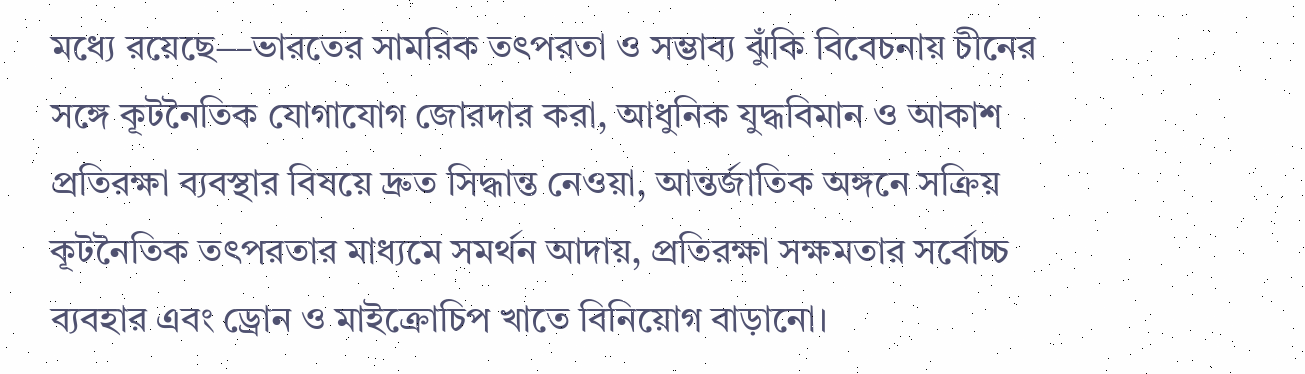মধ্যে রয়েছে—ভারতের সামরিক তৎপরতা ও সম্ভাব্য ঝুঁকি বিবেচনায় চীনের সঙ্গে কূটনৈতিক যোগাযোগ জোরদার করা, আধুনিক যুদ্ধবিমান ও আকাশ প্রতিরক্ষা ব্যবস্থার বিষয়ে দ্রুত সিদ্ধান্ত নেওয়া, আন্তর্জাতিক অঙ্গনে সক্রিয় কূটনৈতিক তৎপরতার মাধ্যমে সমর্থন আদায়, প্রতিরক্ষা সক্ষমতার সর্বোচ্চ ব্যবহার এবং ড্রোন ও মাইক্রোচিপ খাতে বিনিয়োগ বাড়ানো।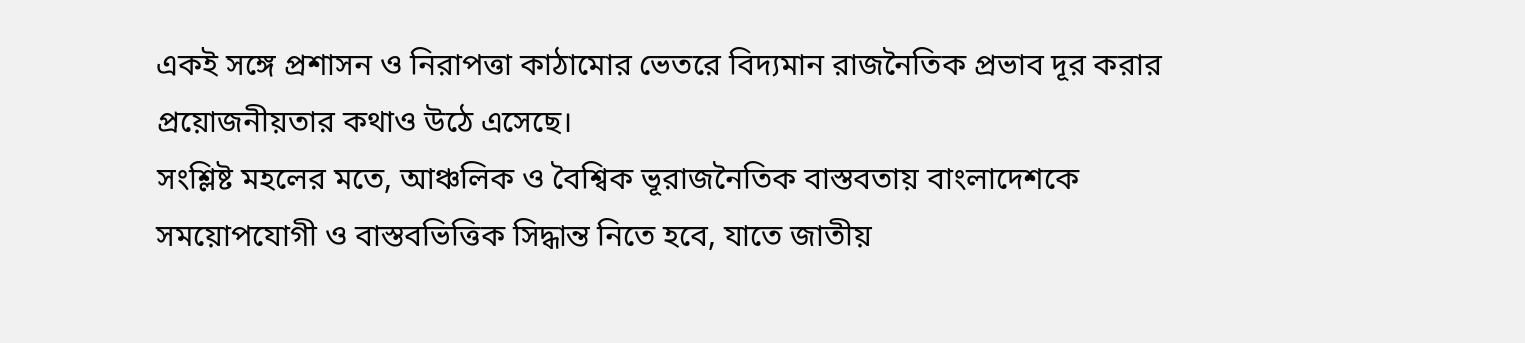একই সঙ্গে প্রশাসন ও নিরাপত্তা কাঠামোর ভেতরে বিদ্যমান রাজনৈতিক প্রভাব দূর করার প্রয়োজনীয়তার কথাও উঠে এসেছে।
সংশ্লিষ্ট মহলের মতে, আঞ্চলিক ও বৈশ্বিক ভূরাজনৈতিক বাস্তবতায় বাংলাদেশকে সময়োপযোগী ও বাস্তবভিত্তিক সিদ্ধান্ত নিতে হবে, যাতে জাতীয়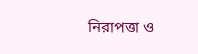নিরাপত্তা ও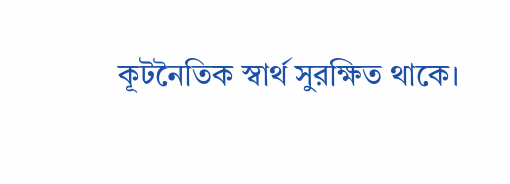কূটনৈতিক স্বার্থ সুরক্ষিত থাকে।